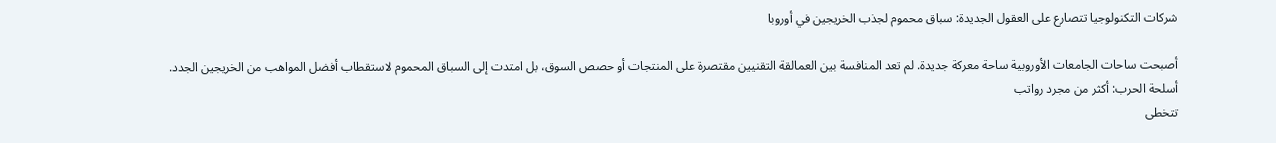شركات التكنولوجيا تتصارع على العقول الجديدة: سباق محموم لجذب الخريجين في أوروبا

أصبحت ساحات الجامعات الأوروبية ساحة معركة جديدة. لم تعد المنافسة بين العمالقة التقنيين مقتصرة على المنتجات أو حصص السوق، بل امتدت إلى السباق المحموم لاستقطاب أفضل المواهب من الخريجين الجدد.
أسلحة الحرب: أكثر من مجرد رواتب
تتخطى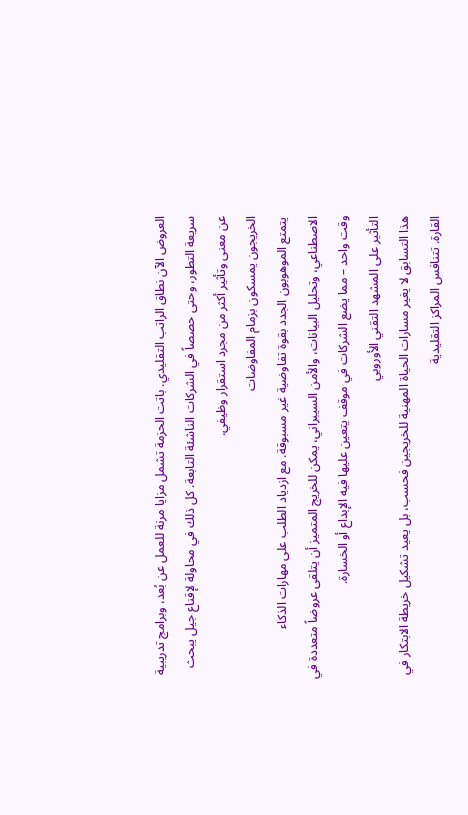العروض الآن نطاق الراتب التقليدي. باتت الحزمة تشمل مزايا مرنة للعمل عن بُعد، وبرامج تدريبية سريعة التطور، وحتى حصصاً في الشركات الناشئة التابعة. كل ذلك في محاولة لإقناع جيل يبحث عن معنى وتأثير أكثر من مجرد استقرار وظيفي.
الخريجون يمسكون بزمام المفاوضات
يتمتع الموهوبون الجدد بقوة تفاوضية غير مسبوقة. مع ازدياد الطلب على مهارات الذكاء الاصطناعي، وتحليل البيانات، والأمن السيبراني، يمكن للخريج المتميز أن يتلقى عروضاً متعددة في وقت واحد – مما يضع الشركات في موقف يتعين عليها فيه الإبداع أو الخسارة.
التأثير على المشهد التقني الأوروبي
هذا التسابق لا يغير مسارات الحياة المهنية للخريجين فحسب، بل يعيد تشكيل خريطة الابتكار في القارة. تتنافس المراكز التقليدية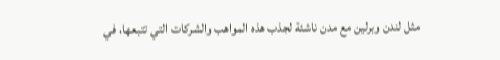مثل لندن وبرلين مع مدن ناشئة لجذب هذه المواهب والشركات التي تتبعها، في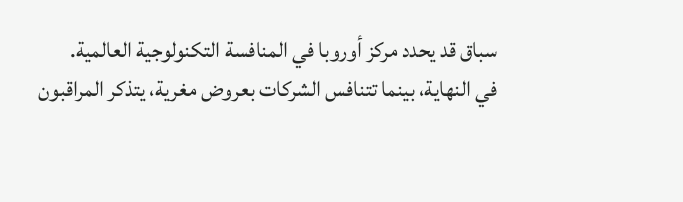سباق قد يحدد مركز أوروبا في المنافسة التكنولوجية العالمية.
في النهاية، بينما تتنافس الشركات بعروض مغرية، يتذكر المراقبون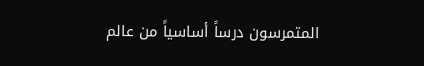المتمرسون درساً أساسياً من عالم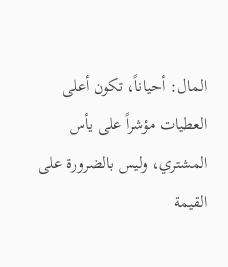المال: أحياناً، تكون أعلى العطيات مؤشراً على يأس المشتري، وليس بالضرورة على القيمة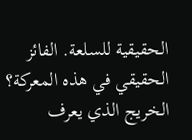الحقيقية للسلعة. الفائز الحقيقي في هذه المعركة؟ الخريج الذي يعرف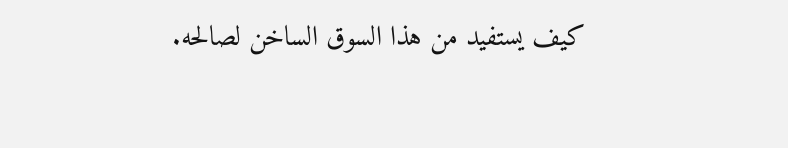كيف يستفيد من هذا السوق الساخن لصالحه.